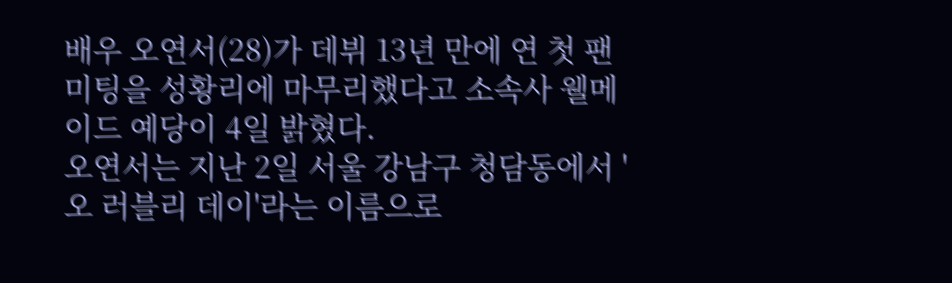배우 오연서(28)가 데뷔 13년 만에 연 첫 팬미팅을 성황리에 마무리했다고 소속사 웰메이드 예당이 4일 밝혔다.
오연서는 지난 2일 서울 강남구 청담동에서 '오 러블리 데이'라는 이름으로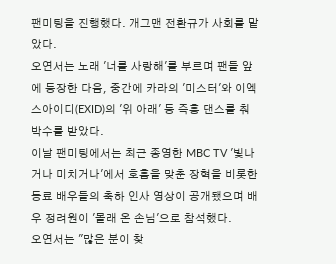팬미팅을 진행했다. 개그맨 전환규가 사회를 맡았다.
오연서는 노래 '너를 사랑해'를 부르며 팬들 앞에 등장한 다음, 중간에 카라의 '미스터'와 이엑스아이디(EXID)의 '위 아래' 등 즉흥 댄스를 춰 박수를 받았다.
이날 팬미팅에서는 최근 종영한 MBC TV '빛나거나 미치거나'에서 호흡을 맞춘 장혁을 비롯한 동료 배우들의 축하 인사 영상이 공개됐으며 배우 정려원이 '몰래 온 손님'으로 참석했다.
오연서는 "많은 분이 찾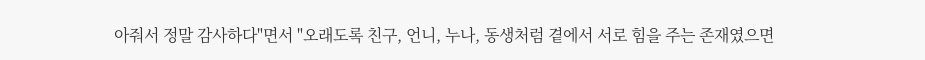아줘서 정말 감사하다"면서 "오래도록 친구, 언니, 누나, 동생처럼 곁에서 서로 힘을 주는 존재였으면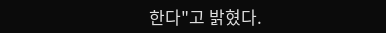한다"고 밝혔다.